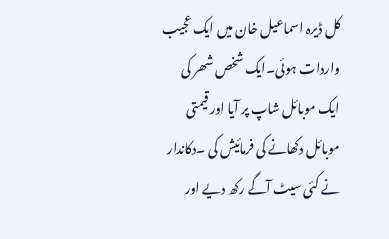کل ڈیرہ اسماعیل خان میں ایک عجیب واردات ہوئی۔ایک شخص شھر کی ایک موبائل شاپ پر آیا اور قیمتی موبائل دکھانے کی فرمائیش کی ۔دکاندار نے کئی سیٹ آگے رکھ دیے اور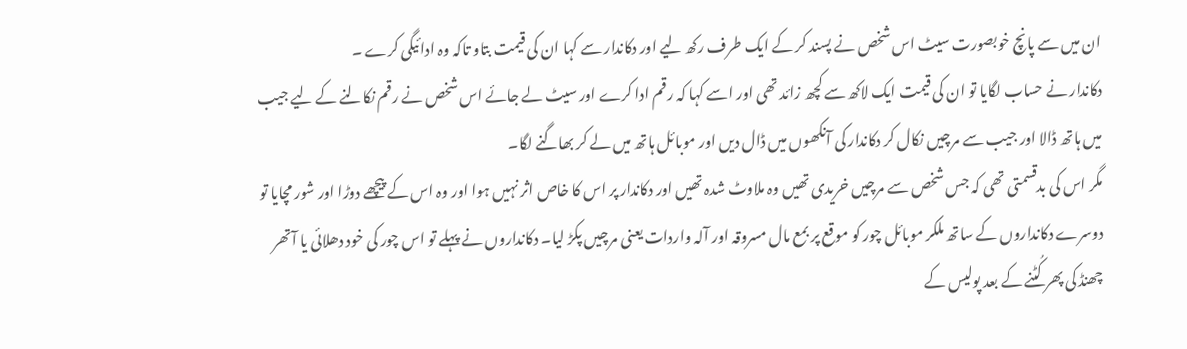ان میں سے پانچ خوبصورت سیٹ اس شخص نے پسند کر کے ایک طرف رکھ لیے اور دکاندار سے کہا ان کی قیمت بتاو تاکہ وہ ادائیگی کرے ۔
دکاندار نے حساب لگایا تو ان کی قیمت ایک لاکھ سے کچھ زائد تھی اور اسے کہا کہ رقم ادا کرے اور سیٹ لے جائے اس شخص نے رقم نکالنے کے لیے جیب میں ہاتھ ڈالا اور جیب سے مرچیں نکال کر دکاندار کی آنکھوں میں ڈال دیں اور موبائل ہاتھ میں لے کر بھاگنے لگا۔
مگر اس کی بدقسمتی تھی کہ جس شخص سے مرچیں خریدی تھیں وہ ملاوٹ شدہ تھیں اور دکاندار پر اس کا خاص اثر نہیں ہوا اور وہ اس کے پیچھے دوڑا اور شور مچایا تو دوسرے دکانداروں کے ساتھ ملکر موبائل چور کو موقع پر بمع مال مسروقہ اور آلہ واردات یعنی مرچیں پکڑ لیا۔ دکانداروں نے پہلے تو اس چور کی خود دھلائی یا آتھر چھنڈ کی پھر کُٹنے کے بعد پولیس کے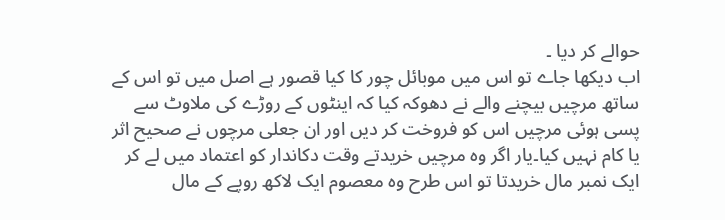حوالے کر دیا ۔
اب دیکھا جاے تو اس میں موبائل چور کا کیا قصور ہے اصل میں تو اس کے ساتھ مرچیں بیچنے والے نے دھوکہ کیا کہ اینٹوں کے روڑے کی ملاوٹ سے پسی ہوئی مرچیں اس کو فروخت کر دیں اور ان جعلی مرچوں نے صحیح اثر یا کام نہیں کیا۔یار اگر وہ مرچیں خریدتے وقت دکاندار کو اعتماد میں لے کر ایک نمبر مال خریدتا تو اس طرح وہ معصوم ایک لاکھ روپے کے مال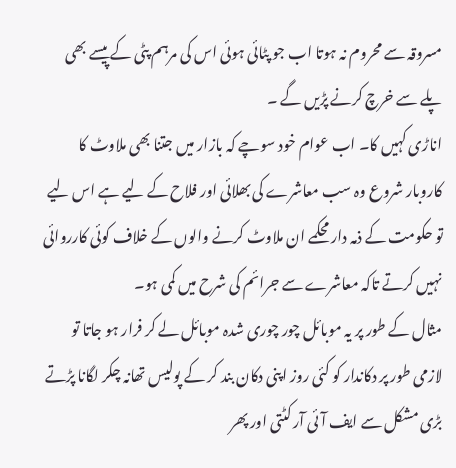مسروقہ سے محروم نہ ہوتا اب جو پٹائی ہوئی اس کی مرہم پٹی کے پیسے بھی پلے سے خرچ کرنے پڑیں گے ۔
اناڑی کہیں کا۔ اب عوام خود سوچے کہ بازار میں جتنا بھی ملاوٹ کا کاروبار شروع وہ سب معاشرے کی بھلائی اور فلاح کے لیے ہے اس لیے تو حکومت کے ذمہ دار محکمے ان ملاوٹ کرنے والوں کے خلاف کوئی کارروائی نہیں کرتے تاکہ معاشرے سے جرائم کی شرح میں کمی ہو۔
مثال کے طور پر یہ موبائل چور چوری شدہ موبائل لے کر فرار ہو جاتا تو لازمی طور پر دکاندار کو کئی روز اپنی دکان بند کر کے پولیس تھانہ چکر لگانا پڑتے بڑی مشکل سے ایف آئی آر کٹتی اور پھر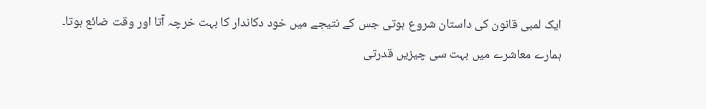ایک لمبی قانون کی داستان شروع ہوتی جس کے نتیجے میں خود دکاندار کا بہت خرچہ آتا اور وقت ضائع ہوتا۔
ہمارے معاشرے میں بہت سی چیزیں قدرتی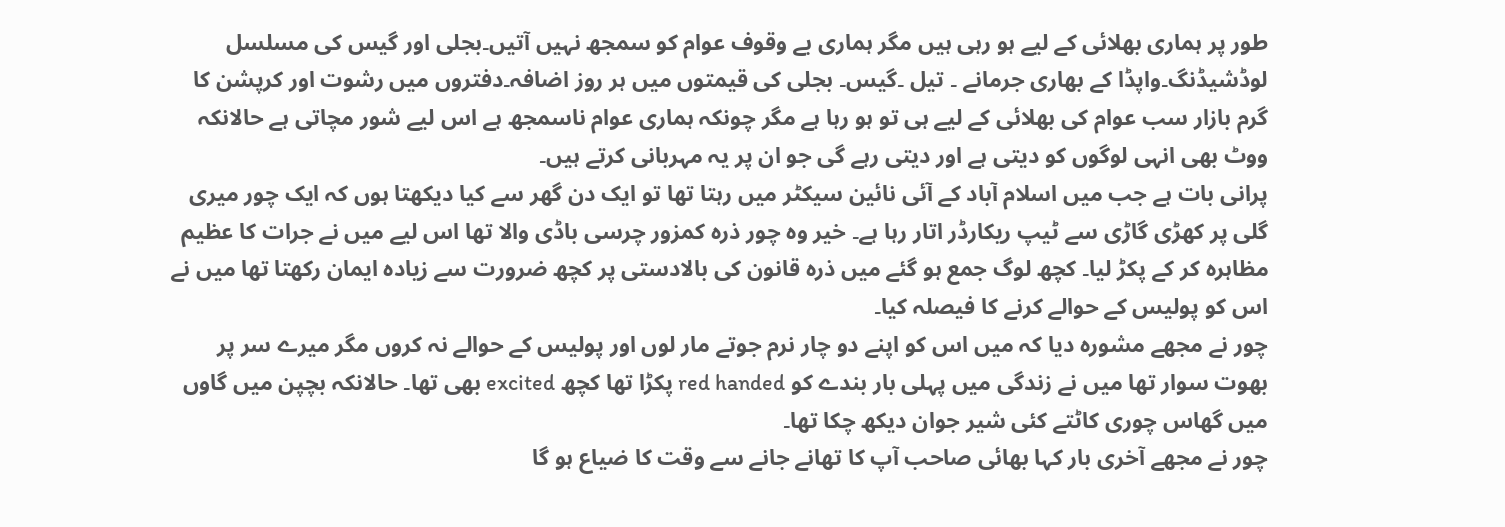طور پر ہماری بھلائی کے لیے ہو رہی ہیں مگر ہماری بے وقوف عوام کو سمجھ نہیں آتیں۔بجلی اور گیس کی مسلسل لوڈشیڈنگ۔واپڈا کے بھاری جرمانے ۔ تیل ۔گیس۔ بجلی کی قیمتوں میں ہر روز اضافہ۔دفتروں میں رشوت اور کرپشن کا گرم بازار سب عوام کی بھلائی کے لیے ہی تو ہو رہا ہے مگر چونکہ ہماری عوام ناسمجھ ہے اس لیے شور مچاتی ہے حالانکہ ووٹ بھی انہی لوگوں کو دیتی ہے اور دیتی رہے گی جو ان پر یہ مہربانی کرتے ہیں۔
پرانی بات ہے جب میں اسلام آباد کے آئی نائین سیکٹر میں رہتا تھا تو ایک دن گھر سے کیا دیکھتا ہوں کہ ایک چور میری گلی پر کھڑی گاڑی سے ٹیپ ریکارڈر اتار رہا ہے۔ خیر وہ چور ذرہ کمزور چرسی باڈی والا تھا اس لیے میں نے جرات کا عظیم مظاہرہ کر کے پکڑ لیا۔ کچھ لوگ جمع ہو گئے میں ذرہ قانون کی بالادستی پر کچھ ضرورت سے زیادہ ایمان رکھتا تھا میں نے اس کو پولیس کے حوالے کرنے کا فیصلہ کیا۔
چور نے مجھے مشورہ دیا کہ میں اس کو اپنے دو چار نرم جوتے مار لوں اور پولیس کے حوالے نہ کروں مگر میرے سر پر بھوت سوار تھا میں نے زندگی میں پہلی بار بندے کو red handed پکڑا تھا کچھ excited بھی تھا۔ حالانکہ بچپن میں گاوں میں گھاس چوری کاٹتے کئی شیر جوان دیکھ چکا تھا۔
چور نے مجھے آخری بار کہا بھائی صاحب آپ کا تھانے جانے سے وقت کا ضیاع ہو گا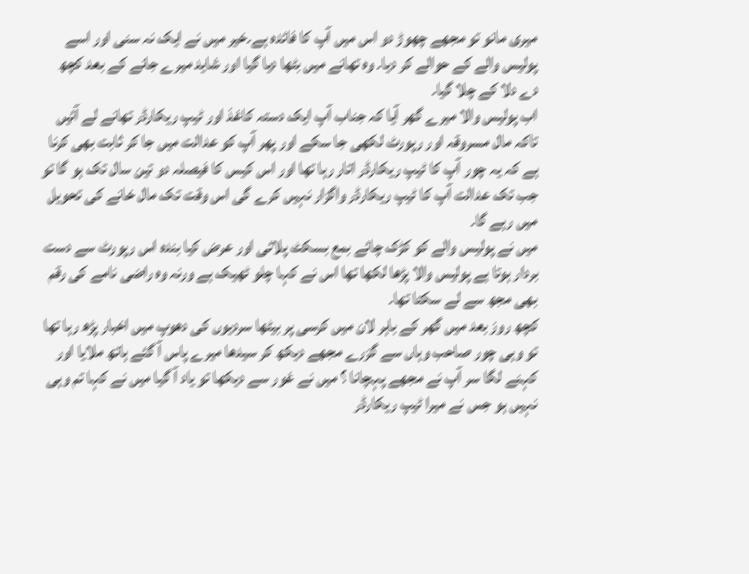میری مانو تو مجھے چھوڑ دو اس میں آپ کا فائدہ ہے۔خیر میں نے ایک نہ سنی اور اسے پولیس والے کے حوالے کر دیا۔ وہ تھانے میں بٹھا دیا گیا اور شاید میرے جانے کے بعد کچھ دے دلا کے چلا گیا۔
اب پولیس والا میرے گھر آیا کہ جناب آپ ایک دستہ کاغذ اور ٹیپ ریکارڈر تھانے لے آئیں تاکہ مال مسروقہ اور رپورٹ لکھی جا سکے اور پھر آپ کو عدالت میں جا کر ثابت بھی کرنا ہے کہ یہ چور آپ کا ٹیپ ریکارڈر اتار رہا تھا اور اس کیس کا فیصلہ دو تین سال تک ہو گا تو جب تک عدالت آپ کا ٹیپ ریکارڈر واگزار نہیں کرے گی اس وقت تک مال خانے کی تحویل میں رہے گا۔
میں نے پولیس والے کو کڑک چائے بمع بسکٹ پلائی اور عرض کیا بندہ اس رپورٹ سے دست بردار ہوتا ہے پولیس والا پڑھا لکھا تھا اس نے کہا چلو ٹھیک ہے ورنہ وہ راضی نامے کی رقم بھی مجھ سے لے سکتا تھا۔
کچھ روز بعد میں گھر کے باہر لان میں کرسی پر بیٹھا سردیوں کی دھوپ میں اخبار پڑھ رہا تھا تو وہی چور صاحب وہاں سے گزرے مجھے دیکھ کر سیدھا میرے پاس آ گئے ہاتھ ملایا اور کہنے لگا سر آپ نے مجھے پہچانا ؟ میں نے غور سے دیکھا تو یاد آ گیا میں نے کہا تم وہی نہیں ہو جس نے میرا ٹیپ ریکارڈر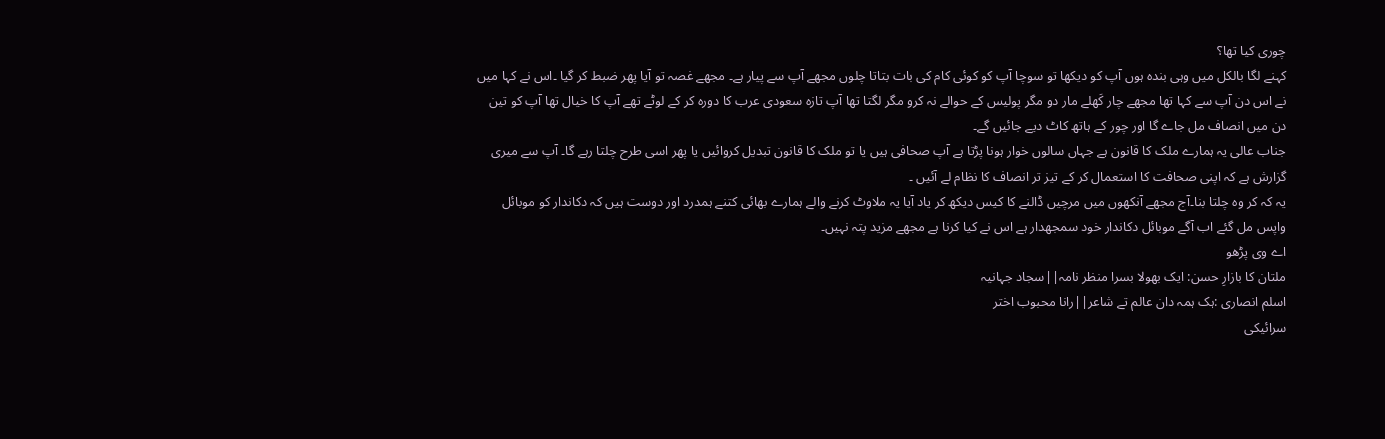چوری کیا تھا؟
کہنے لگا بالکل میں وہی بندہ ہوں آپ کو دیکھا تو سوچا آپ کو کوئی کام کی بات بتاتا چلوں مجھے آپ سے پیار ہے۔ مجھے غصہ تو آیا پھر ضبط کر گیا ۔اس نے کہا میں نے اس دن آپ سے کہا تھا مجھے چار کَھلے مار دو مگر پولیس کے حوالے نہ کرو مگر لگتا تھا آپ تازہ سعودی عرب کا دورہ کر کے لوٹے تھے آپ کا خیال تھا آپ کو تین دن میں انصاف مل جاے گا اور چور کے ہاتھ کاٹ دیے جائیں گے۔
جناب عالی یہ ہمارے ملک کا قانون ہے جہاں سالوں خوار ہونا پڑتا ہے آپ صحافی ہیں یا تو ملک کا قانون تبدیل کروائیں یا پھر اسی طرح چلتا رہے گا۔ آپ سے میری گزارش ہے کہ اپنی صحافت کا استعمال کر کے تیز تر انصاف کا نظام لے آئیں ۔
یہ کہ کر وہ چلتا بنا۔آج مجھے آنکھوں میں مرچیں ڈالنے کا کیس دیکھ کر یاد آیا یہ ملاوٹ کرنے والے ہمارے بھائی کتنے ہمدرد اور دوست ہیں کہ دکاندار کو موبائل واپس مل گئے اب آگے موبائل دکاندار خود سمجھدار ہے اس نے کیا کرنا ہے مجھے مزید پتہ نہیں۔
اے وی پڑھو
ملتان کا بازارِ حسن: ایک بھولا بسرا منظر نامہ||سجاد جہانیہ
اسلم انصاری :ہک ہمہ دان عالم تے شاعر||رانا محبوب اختر
سرائیکی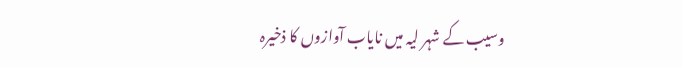وسیب کے شہر لیہ میں نایاب آوازوں کا ذخیرہ